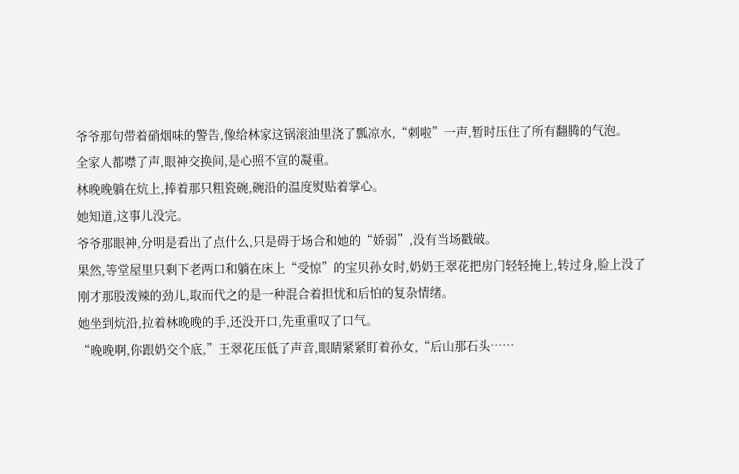爷爷那句带着硝烟味的警告,像给林家这锅滚油里浇了瓢凉水,“刺啦”一声,暂时压住了所有翻腾的气泡。
全家人都噤了声,眼神交换间,是心照不宣的凝重。
林晚晚躺在炕上,捧着那只粗瓷碗,碗沿的温度熨贴着掌心。
她知道,这事儿没完。
爷爷那眼神,分明是看出了点什么,只是碍于场合和她的“娇弱”,没有当场戳破。
果然,等堂屋里只剩下老两口和躺在床上“受惊”的宝贝孙女时,奶奶王翠花把房门轻轻掩上,转过身,脸上没了刚才那股泼辣的劲儿,取而代之的是一种混合着担忧和后怕的复杂情绪。
她坐到炕沿,拉着林晚晚的手,还没开口,先重重叹了口气。
“晚晚啊,你跟奶交个底,”王翠花压低了声音,眼睛紧紧盯着孙女,“后山那石头……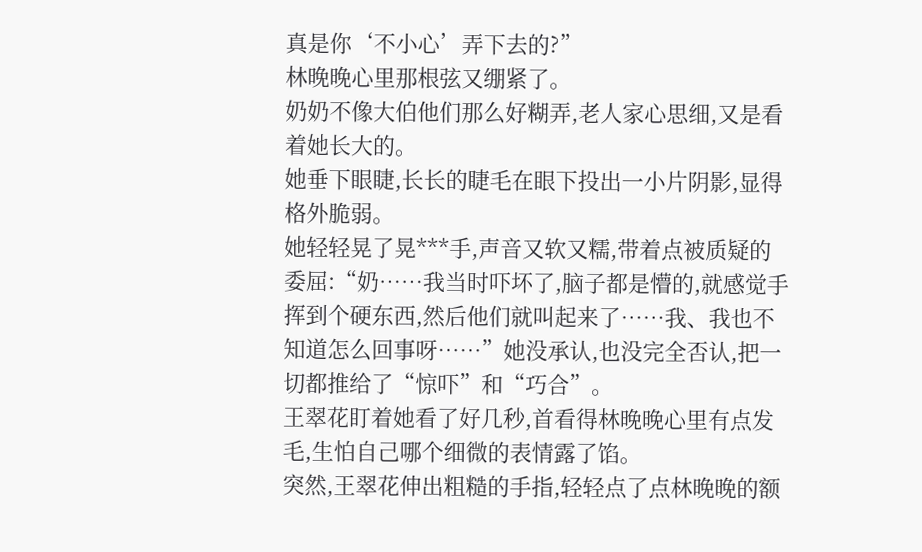真是你‘不小心’弄下去的?”
林晚晚心里那根弦又绷紧了。
奶奶不像大伯他们那么好糊弄,老人家心思细,又是看着她长大的。
她垂下眼睫,长长的睫毛在眼下投出一小片阴影,显得格外脆弱。
她轻轻晃了晃***手,声音又软又糯,带着点被质疑的委屈:“奶……我当时吓坏了,脑子都是懵的,就感觉手挥到个硬东西,然后他们就叫起来了……我、我也不知道怎么回事呀……”她没承认,也没完全否认,把一切都推给了“惊吓”和“巧合”。
王翠花盯着她看了好几秒,首看得林晚晚心里有点发毛,生怕自己哪个细微的表情露了馅。
突然,王翠花伸出粗糙的手指,轻轻点了点林晚晚的额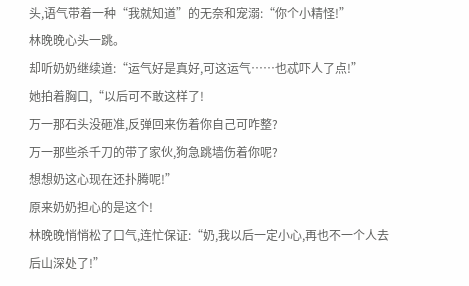头,语气带着一种“我就知道”的无奈和宠溺:“你个小精怪!”
林晚晚心头一跳。
却听奶奶继续道:“运气好是真好,可这运气……也忒吓人了点!”
她拍着胸口,“以后可不敢这样了!
万一那石头没砸准,反弹回来伤着你自己可咋整?
万一那些杀千刀的带了家伙,狗急跳墙伤着你呢?
想想奶这心现在还扑腾呢!”
原来奶奶担心的是这个!
林晚晚悄悄松了口气,连忙保证:“奶,我以后一定小心,再也不一个人去后山深处了!”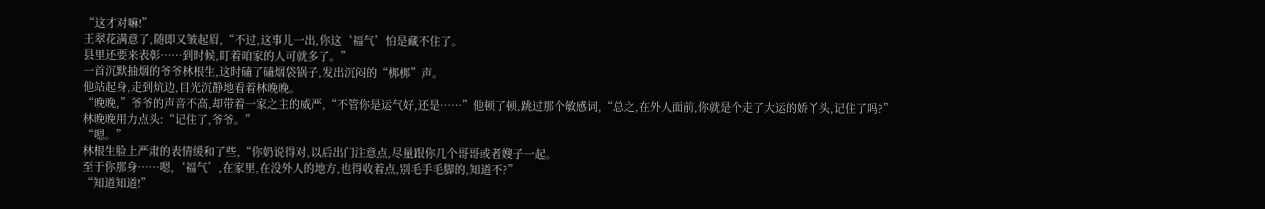“这才对嘛!”
王翠花满意了,随即又皱起眉,“不过,这事儿一出,你这‘福气’怕是藏不住了。
县里还要来表彰……到时候,盯着咱家的人可就多了。”
一首沉默抽烟的爷爷林根生,这时磕了磕烟袋锅子,发出沉闷的“梆梆”声。
他站起身,走到炕边,目光沉静地看着林晚晚。
“晚晚,”爷爷的声音不高,却带着一家之主的威严,“不管你是运气好,还是……”他顿了顿,跳过那个敏感词,“总之,在外人面前,你就是个走了大运的娇丫头,记住了吗?”
林晚晚用力点头:“记住了,爷爷。”
“嗯。”
林根生脸上严肃的表情缓和了些,“你奶说得对,以后出门注意点,尽量跟你几个哥哥或者嫂子一起。
至于你那身……嗯,‘福气’,在家里,在没外人的地方,也得收着点,别毛手毛脚的,知道不?”
“知道知道!”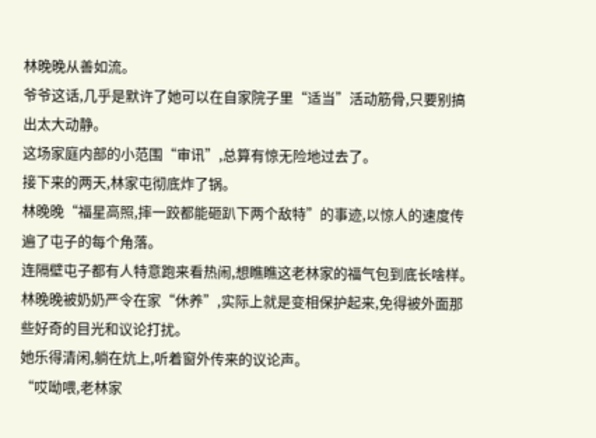林晚晚从善如流。
爷爷这话,几乎是默许了她可以在自家院子里“适当”活动筋骨,只要别搞出太大动静。
这场家庭内部的小范围“审讯”,总算有惊无险地过去了。
接下来的两天,林家屯彻底炸了锅。
林晚晚“福星高照,摔一跤都能砸趴下两个敌特”的事迹,以惊人的速度传遍了屯子的每个角落。
连隔壁屯子都有人特意跑来看热闹,想瞧瞧这老林家的福气包到底长啥样。
林晚晚被奶奶严令在家“休养”,实际上就是变相保护起来,免得被外面那些好奇的目光和议论打扰。
她乐得清闲,躺在炕上,听着窗外传来的议论声。
“哎呦喂,老林家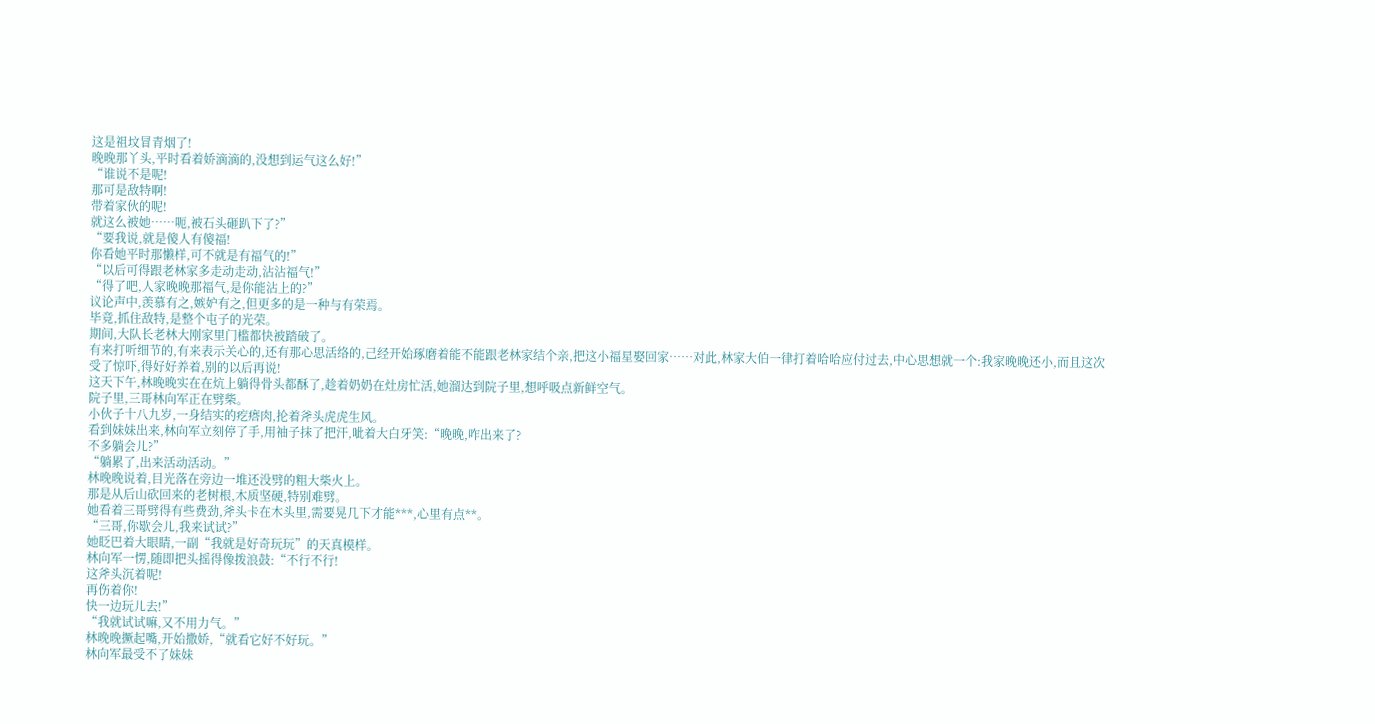这是祖坟冒青烟了!
晚晚那丫头,平时看着娇滴滴的,没想到运气这么好!”
“谁说不是呢!
那可是敌特啊!
带着家伙的呢!
就这么被她……呃,被石头砸趴下了?”
“要我说,就是傻人有傻福!
你看她平时那懒样,可不就是有福气的!”
“以后可得跟老林家多走动走动,沾沾福气!”
“得了吧,人家晚晚那福气,是你能沾上的?”
议论声中,羡慕有之,嫉妒有之,但更多的是一种与有荣焉。
毕竟,抓住敌特,是整个屯子的光荣。
期间,大队长老林大刚家里门槛都快被踏破了。
有来打听细节的,有来表示关心的,还有那心思活络的,己经开始琢磨着能不能跟老林家结个亲,把这小福星娶回家……对此,林家大伯一律打着哈哈应付过去,中心思想就一个:我家晚晚还小,而且这次受了惊吓,得好好养着,别的以后再说!
这天下午,林晚晚实在在炕上躺得骨头都酥了,趁着奶奶在灶房忙活,她溜达到院子里,想呼吸点新鲜空气。
院子里,三哥林向军正在劈柴。
小伙子十八九岁,一身结实的疙瘩肉,抡着斧头虎虎生风。
看到妹妹出来,林向军立刻停了手,用袖子抹了把汗,呲着大白牙笑:“晚晚,咋出来了?
不多躺会儿?”
“躺累了,出来活动活动。”
林晚晚说着,目光落在旁边一堆还没劈的粗大柴火上。
那是从后山砍回来的老树根,木质坚硬,特别难劈。
她看着三哥劈得有些费劲,斧头卡在木头里,需要晃几下才能***,心里有点**。
“三哥,你歇会儿,我来试试?”
她眨巴着大眼睛,一副“我就是好奇玩玩”的天真模样。
林向军一愣,随即把头摇得像拨浪鼓:“不行不行!
这斧头沉着呢!
再伤着你!
快一边玩儿去!”
“我就试试嘛,又不用力气。”
林晚晚撅起嘴,开始撒娇,“就看它好不好玩。”
林向军最受不了妹妹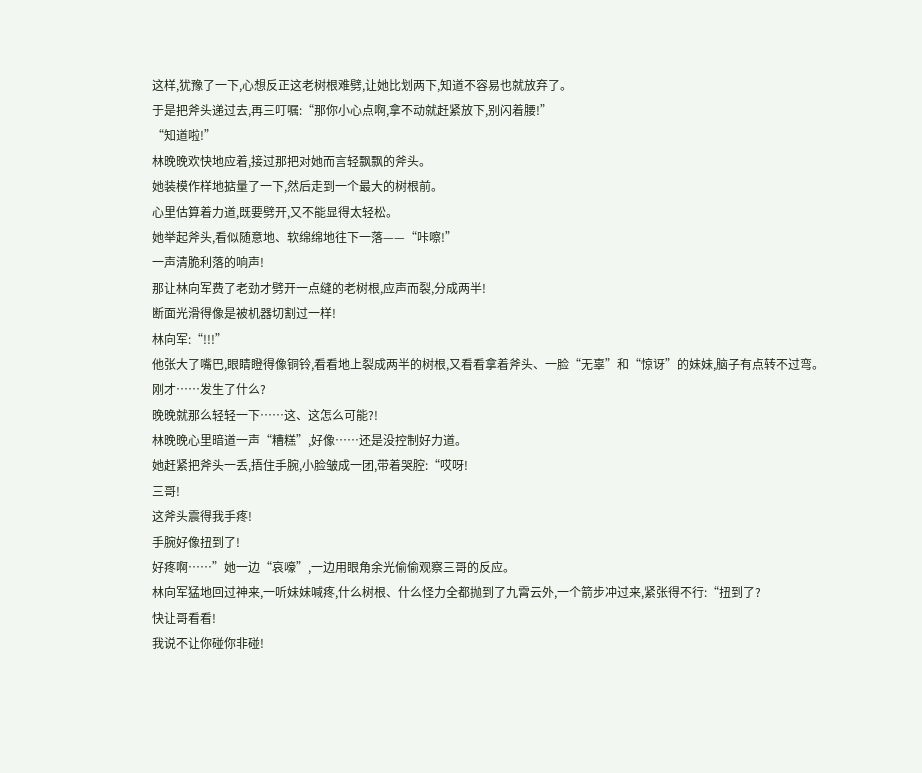这样,犹豫了一下,心想反正这老树根难劈,让她比划两下,知道不容易也就放弃了。
于是把斧头递过去,再三叮嘱:“那你小心点啊,拿不动就赶紧放下,别闪着腰!”
“知道啦!”
林晚晚欢快地应着,接过那把对她而言轻飘飘的斧头。
她装模作样地掂量了一下,然后走到一个最大的树根前。
心里估算着力道,既要劈开,又不能显得太轻松。
她举起斧头,看似随意地、软绵绵地往下一落——“咔嚓!”
一声清脆利落的响声!
那让林向军费了老劲才劈开一点缝的老树根,应声而裂,分成两半!
断面光滑得像是被机器切割过一样!
林向军:“!!!”
他张大了嘴巴,眼睛瞪得像铜铃,看看地上裂成两半的树根,又看看拿着斧头、一脸“无辜”和“惊讶”的妹妹,脑子有点转不过弯。
刚才……发生了什么?
晚晚就那么轻轻一下……这、这怎么可能?!
林晚晚心里暗道一声“糟糕”,好像……还是没控制好力道。
她赶紧把斧头一丢,捂住手腕,小脸皱成一团,带着哭腔:“哎呀!
三哥!
这斧头震得我手疼!
手腕好像扭到了!
好疼啊……”她一边“哀嚎”,一边用眼角余光偷偷观察三哥的反应。
林向军猛地回过神来,一听妹妹喊疼,什么树根、什么怪力全都抛到了九霄云外,一个箭步冲过来,紧张得不行:“扭到了?
快让哥看看!
我说不让你碰你非碰!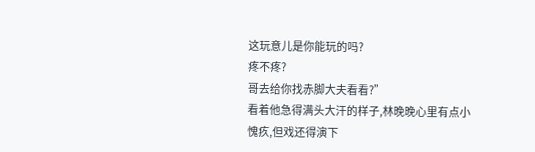这玩意儿是你能玩的吗?
疼不疼?
哥去给你找赤脚大夫看看?”
看着他急得满头大汗的样子,林晚晚心里有点小愧疚,但戏还得演下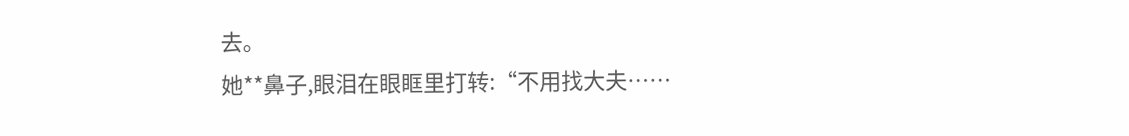去。
她**鼻子,眼泪在眼眶里打转:“不用找大夫……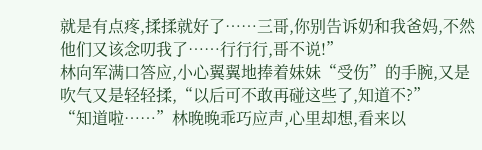就是有点疼,揉揉就好了……三哥,你别告诉奶和我爸妈,不然他们又该念叨我了……行行行,哥不说!”
林向军满口答应,小心翼翼地捧着妹妹“受伤”的手腕,又是吹气又是轻轻揉,“以后可不敢再碰这些了,知道不?”
“知道啦……”林晚晚乖巧应声,心里却想,看来以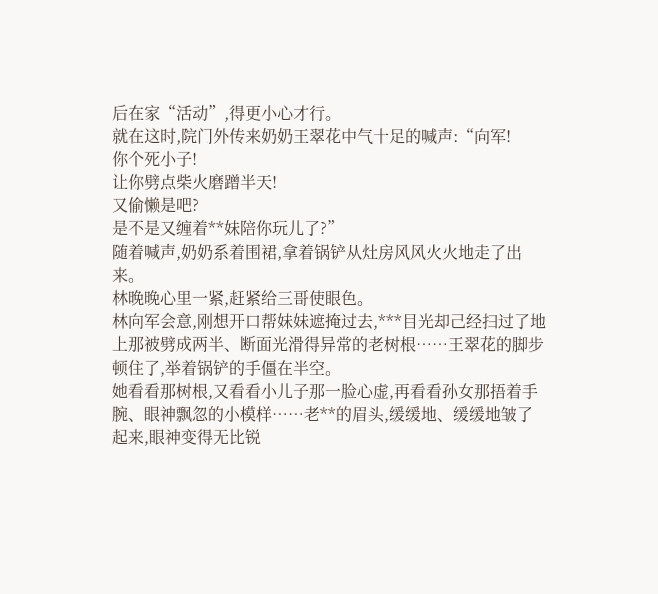后在家“活动”,得更小心才行。
就在这时,院门外传来奶奶王翠花中气十足的喊声:“向军!
你个死小子!
让你劈点柴火磨蹭半天!
又偷懒是吧?
是不是又缠着**妹陪你玩儿了?”
随着喊声,奶奶系着围裙,拿着锅铲从灶房风风火火地走了出来。
林晚晚心里一紧,赶紧给三哥使眼色。
林向军会意,刚想开口帮妹妹遮掩过去,***目光却己经扫过了地上那被劈成两半、断面光滑得异常的老树根……王翠花的脚步顿住了,举着锅铲的手僵在半空。
她看看那树根,又看看小儿子那一脸心虚,再看看孙女那捂着手腕、眼神飘忽的小模样……老**的眉头,缓缓地、缓缓地皱了起来,眼神变得无比锐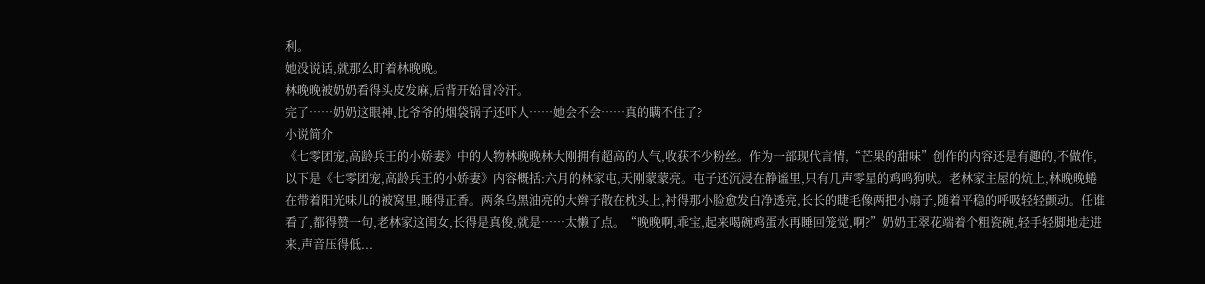利。
她没说话,就那么盯着林晚晚。
林晚晚被奶奶看得头皮发麻,后背开始冒冷汗。
完了……奶奶这眼神,比爷爷的烟袋锅子还吓人……她会不会……真的瞒不住了?
小说简介
《七零团宠,高龄兵王的小娇妻》中的人物林晚晚林大刚拥有超高的人气,收获不少粉丝。作为一部现代言情,“芒果的甜味”创作的内容还是有趣的,不做作,以下是《七零团宠,高龄兵王的小娇妻》内容概括:六月的林家屯,天刚蒙蒙亮。屯子还沉浸在静谧里,只有几声零星的鸡鸣狗吠。老林家主屋的炕上,林晚晚蜷在带着阳光味儿的被窝里,睡得正香。两条乌黑油亮的大辫子散在枕头上,衬得那小脸愈发白净透亮,长长的睫毛像两把小扇子,随着平稳的呼吸轻轻颤动。任谁看了,都得赞一句,老林家这闺女,长得是真俊,就是……太懒了点。“晚晚啊,乖宝,起来喝碗鸡蛋水再睡回笼觉,啊?”奶奶王翠花端着个粗瓷碗,轻手轻脚地走进来,声音压得低...